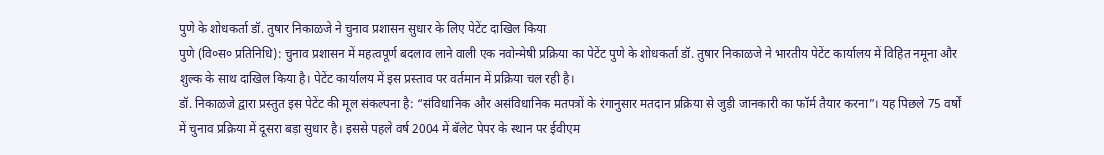पुणे के शोधकर्ता डॉ. तुषार निकाळजे ने चुनाव प्रशासन सुधार के लिए पेटेंट दाखिल किया
पुणे (वि०स० प्रतिनिधि): चुनाव प्रशासन में महत्वपूर्ण बदलाव लाने वाली एक नवोन्मेषी प्रक्रिया का पेटेंट पुणे के शोधकर्ता डॉ. तुषार निकाळजे ने भारतीय पेटेंट कार्यालय में विहित नमूना और शुल्क के साथ दाखिल किया है। पेटेंट कार्यालय में इस प्रस्ताव पर वर्तमान में प्रक्रिया चल रही है।
डॉ. निकाळजे द्वारा प्रस्तुत इस पेटेंट की मूल संकल्पना है: “संविधानिक और असंविधानिक मतपत्रों के रंगानुसार मतदान प्रक्रिया से जुड़ी जानकारी का फॉर्म तैयार करना”। यह पिछले 75 वर्षों में चुनाव प्रक्रिया में दूसरा बड़ा सुधार है। इससे पहले वर्ष 2004 में बॅलेट पेपर के स्थान पर ईवीएम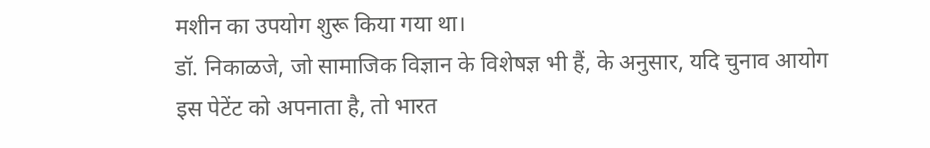मशीन का उपयोग शुरू किया गया था।
डॉ. निकाळजे, जो सामाजिक विज्ञान के विशेषज्ञ भी हैं, के अनुसार, यदि चुनाव आयोग इस पेटेंट को अपनाता है, तो भारत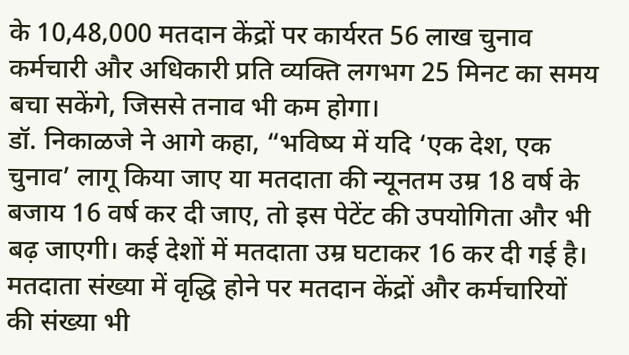के 10,48,000 मतदान केंद्रों पर कार्यरत 56 लाख चुनाव कर्मचारी और अधिकारी प्रति व्यक्ति लगभग 25 मिनट का समय बचा सकेंगे, जिससे तनाव भी कम होगा।
डॉ. निकाळजे ने आगे कहा, “भविष्य में यदि ‘एक देश, एक चुनाव’ लागू किया जाए या मतदाता की न्यूनतम उम्र 18 वर्ष के बजाय 16 वर्ष कर दी जाए, तो इस पेटेंट की उपयोगिता और भी बढ़ जाएगी। कई देशों में मतदाता उम्र घटाकर 16 कर दी गई है। मतदाता संख्या में वृद्धि होने पर मतदान केंद्रों और कर्मचारियों की संख्या भी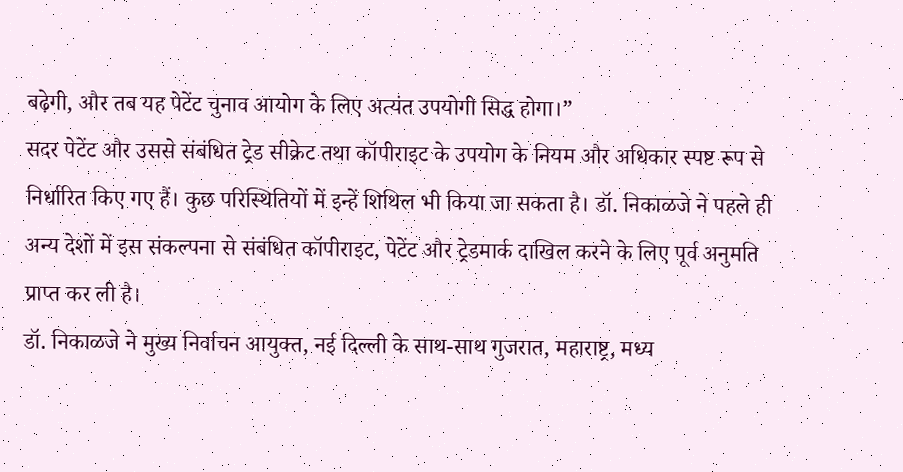बढ़ेगी, और तब यह पेटेंट चुनाव आयोग के लिए अत्यंत उपयोगी सिद्ध होगा।”
सदर पेटेंट और उससे संबंधित ट्रेड सीक्रेट तथा कॉपीराइट के उपयोग के नियम और अधिकार स्पष्ट रूप से निर्धारित किए गए हैं। कुछ परिस्थितियों में इन्हें शिथिल भी किया जा सकता है। डॉ. निकाळजे ने पहले ही अन्य देशों में इस संकल्पना से संबंधित कॉपीराइट, पेटेंट और ट्रेडमार्क दाखिल करने के लिए पूर्व अनुमति प्राप्त कर ली है।
डॉ. निकाळजे ने मुख्य निर्वाचन आयुक्त, नई दिल्ली के साथ-साथ गुजरात, महाराष्ट्र, मध्य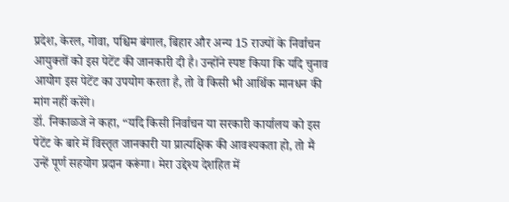प्रदेश, केरल, गोवा, पश्चिम बंगाल, बिहार और अन्य 15 राज्यों के निर्वाचन आयुक्तों को इस पेटेंट की जानकारी दी है। उन्होंने स्पष्ट किया कि यदि चुनाव आयोग इस पेटेंट का उपयोग करता है, तो वे किसी भी आर्थिक मानधन की मांग नहीं करेंगे।
डॉ. निकाळजे ने कहा, “यदि किसी निर्वाचन या सरकारी कार्यालय को इस पेटेंट के बारे में विस्तृत जानकारी या प्रात्यक्षिक की आवश्यकता हो, तो मैं उन्हें पूर्ण सहयोग प्रदान करूंगा। मेरा उद्देश्य देशहित में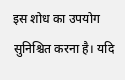इस शोध का उपयोग सुनिश्चित करना है। यदि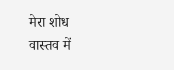मेरा शोध वास्तव में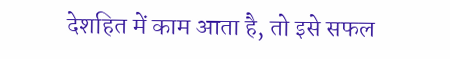देशहित में काम आता है, तो इसे सफल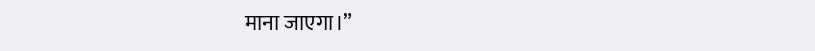माना जाएगा।”